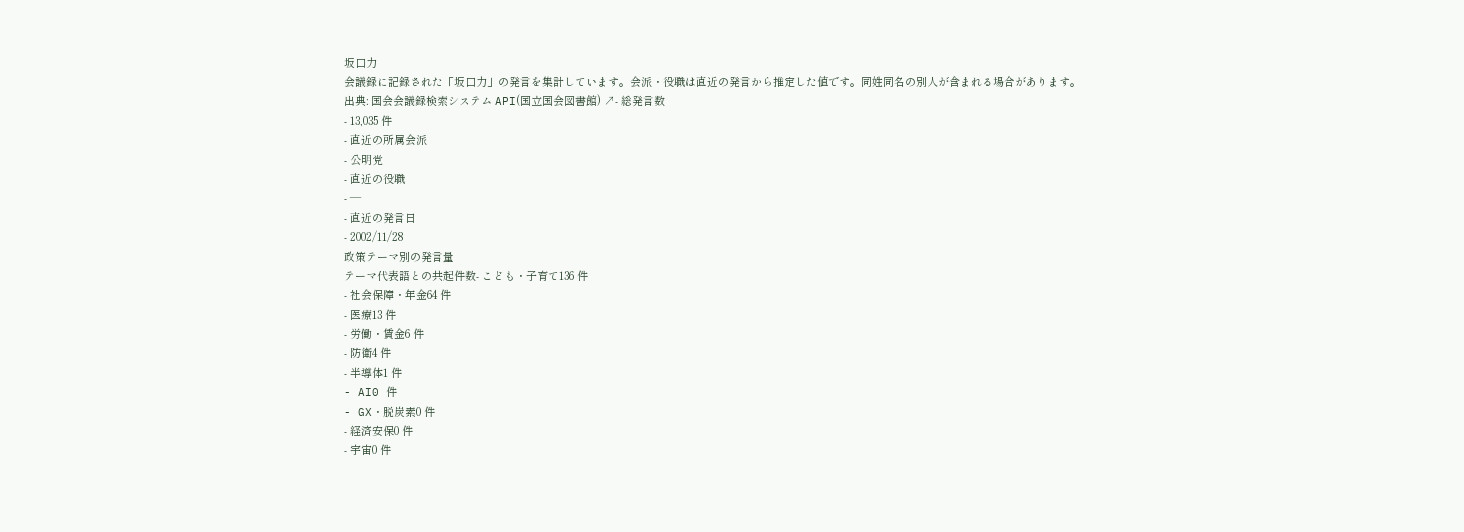坂口力
会議録に記録された「坂口力」の発言を集計しています。会派・役職は直近の発言から推定した値です。同姓同名の別人が含まれる場合があります。
出典: 国会会議録検索システム API(国立国会図書館) ↗- 総発言数
- 13,035 件
- 直近の所属会派
- 公明党
- 直近の役職
- —
- 直近の発言日
- 2002/11/28
政策テーマ別の発言量
テーマ代表語との共起件数- こども・子育て136 件
- 社会保障・年金64 件
- 医療13 件
- 労働・賃金6 件
- 防衛4 件
- 半導体1 件
- AI0 件
- GX・脱炭素0 件
- 経済安保0 件
- 宇宙0 件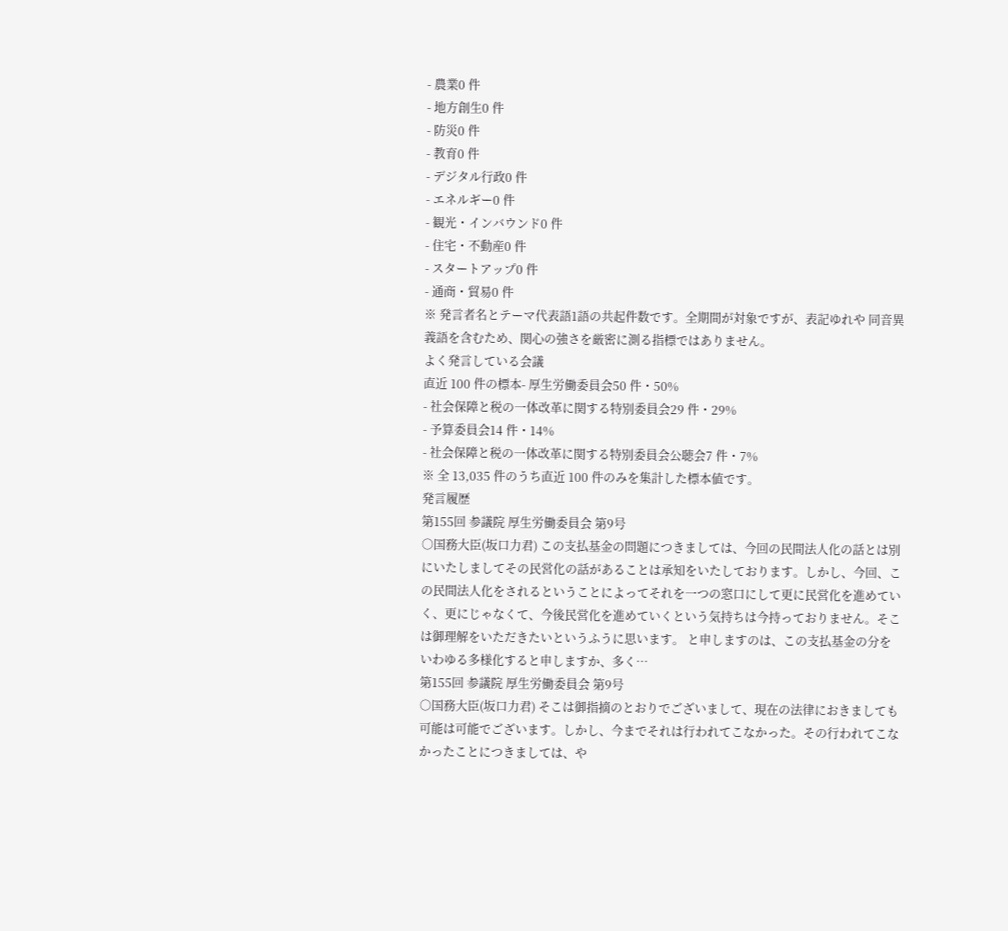- 農業0 件
- 地方創生0 件
- 防災0 件
- 教育0 件
- デジタル行政0 件
- エネルギー0 件
- 観光・インバウンド0 件
- 住宅・不動産0 件
- スタートアップ0 件
- 通商・貿易0 件
※ 発言者名とテーマ代表語1語の共起件数です。全期間が対象ですが、表記ゆれや 同音異義語を含むため、関心の強さを厳密に測る指標ではありません。
よく発言している会議
直近 100 件の標本- 厚生労働委員会50 件・50%
- 社会保障と税の一体改革に関する特別委員会29 件・29%
- 予算委員会14 件・14%
- 社会保障と税の一体改革に関する特別委員会公聴会7 件・7%
※ 全 13,035 件のうち直近 100 件のみを集計した標本値です。
発言履歴
第155回 参議院 厚生労働委員会 第9号
○国務大臣(坂口力君) この支払基金の問題につきましては、今回の民間法人化の話とは別にいたしましてその民営化の話があることは承知をいたしております。しかし、今回、この民間法人化をされるということによってそれを一つの窓口にして更に民営化を進めていく、更にじゃなくて、今後民営化を進めていくという気持ちは今持っておりません。そこは御理解をいただきたいというふうに思います。 と申しますのは、この支払基金の分をいわゆる多様化すると申しますか、多く…
第155回 参議院 厚生労働委員会 第9号
○国務大臣(坂口力君) そこは御指摘のとおりでございまして、現在の法律におきましても可能は可能でございます。しかし、今までそれは行われてこなかった。その行われてこなかったことにつきましては、や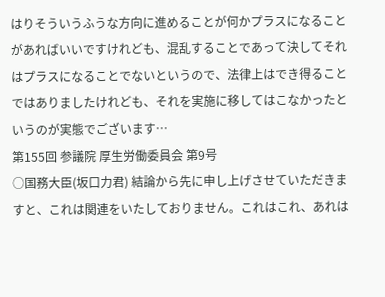はりそういうふうな方向に進めることが何かプラスになることがあればいいですけれども、混乱することであって決してそれはプラスになることでないというので、法律上はでき得ることではありましたけれども、それを実施に移してはこなかったというのが実態でございます…
第155回 参議院 厚生労働委員会 第9号
○国務大臣(坂口力君) 結論から先に申し上げさせていただきますと、これは関連をいたしておりません。これはこれ、あれは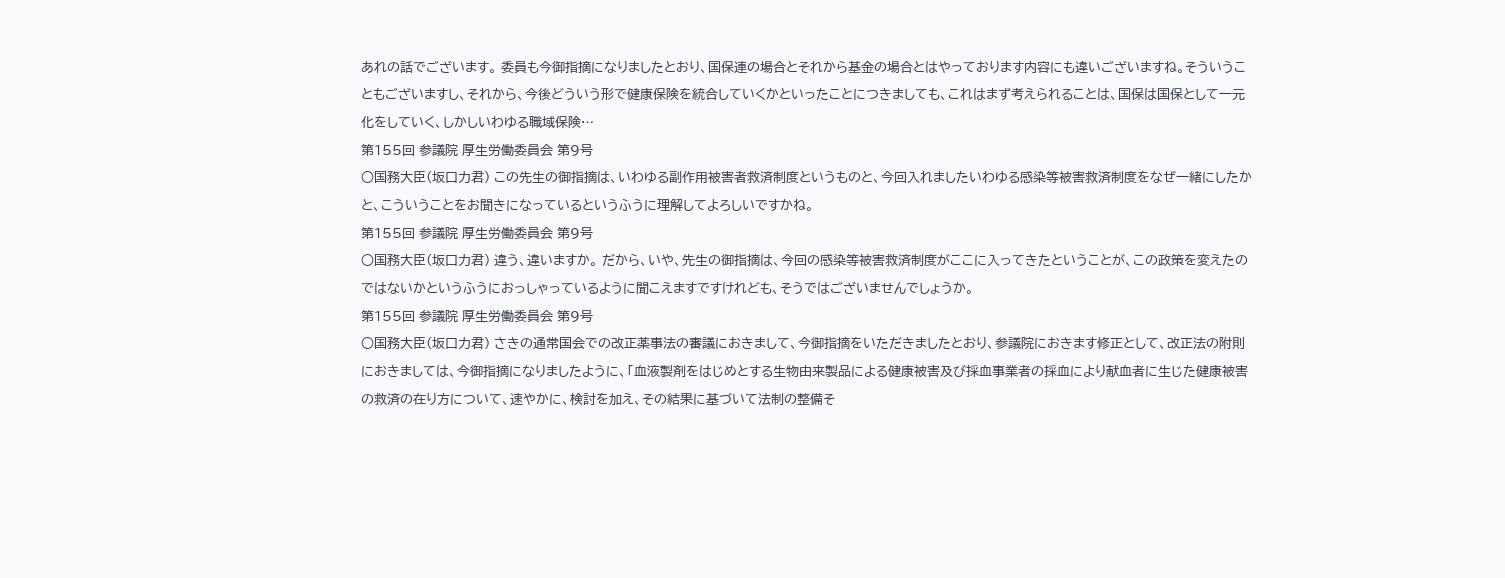あれの話でございます。 委員も今御指摘になりましたとおり、国保連の場合とそれから基金の場合とはやっております内容にも違いございますね。そういうこともございますし、それから、今後どういう形で健康保険を統合していくかといったことにつきましても、これはまず考えられることは、国保は国保として一元化をしていく、しかしいわゆる職域保険…
第155回 参議院 厚生労働委員会 第9号
○国務大臣(坂口力君) この先生の御指摘は、いわゆる副作用被害者救済制度というものと、今回入れましたいわゆる感染等被害救済制度をなぜ一緒にしたかと、こういうことをお聞きになっているというふうに理解してよろしいですかね。
第155回 参議院 厚生労働委員会 第9号
○国務大臣(坂口力君) 違う、違いますか。 だから、いや、先生の御指摘は、今回の感染等被害救済制度がここに入ってきたということが、この政策を変えたのではないかというふうにおっしゃっているように聞こえますですけれども、そうではございませんでしょうか。
第155回 参議院 厚生労働委員会 第9号
○国務大臣(坂口力君) さきの通常国会での改正薬事法の審議におきまして、今御指摘をいただきましたとおり、参議院におきます修正として、改正法の附則におきましては、今御指摘になりましたように、「血液製剤をはじめとする生物由来製品による健康被害及び採血事業者の採血により献血者に生じた健康被害の救済の在り方について、速やかに、検討を加え、その結果に基づいて法制の整備そ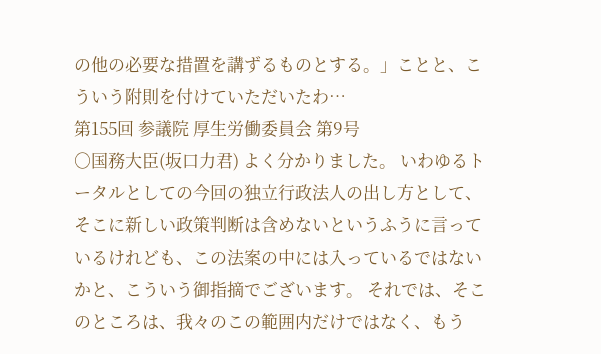の他の必要な措置を講ずるものとする。」ことと、こういう附則を付けていただいたわ…
第155回 参議院 厚生労働委員会 第9号
○国務大臣(坂口力君) よく分かりました。 いわゆるトータルとしての今回の独立行政法人の出し方として、そこに新しい政策判断は含めないというふうに言っているけれども、この法案の中には入っているではないかと、こういう御指摘でございます。 それでは、そこのところは、我々のこの範囲内だけではなく、もう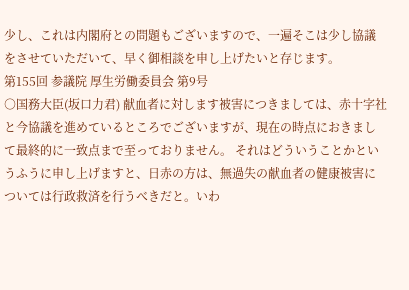少し、これは内閣府との問題もございますので、一遍そこは少し協議をさせていただいて、早く御相談を申し上げたいと存じます。
第155回 参議院 厚生労働委員会 第9号
○国務大臣(坂口力君) 献血者に対します被害につきましては、赤十字社と今協議を進めているところでございますが、現在の時点におきまして最終的に一致点まで至っておりません。 それはどういうことかというふうに申し上げますと、日赤の方は、無過失の献血者の健康被害については行政救済を行うべきだと。いわ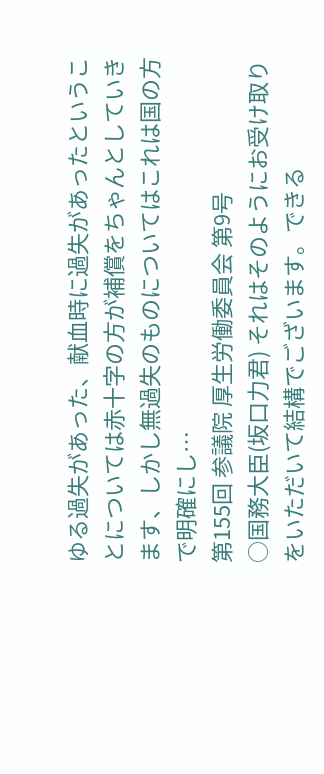ゆる過失があった、献血時に過失があったということについては赤十字の方が補償をちゃんとしていきます、しかし無過失のものについてはこれは国の方で明確にし…
第155回 参議院 厚生労働委員会 第9号
○国務大臣(坂口力君) それはそのようにお受け取りをいただいて結構でございます。できる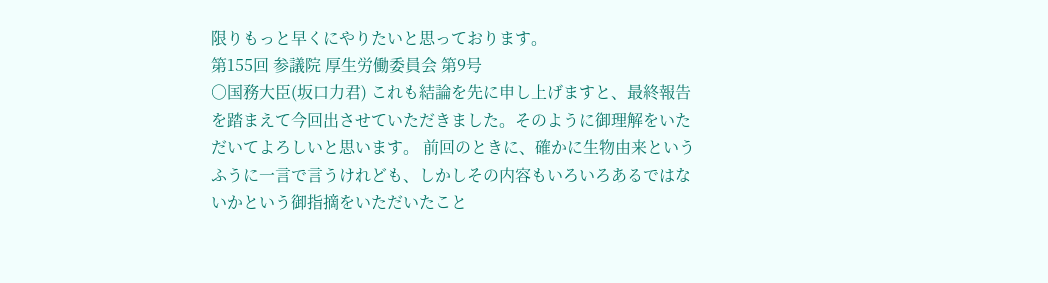限りもっと早くにやりたいと思っております。
第155回 参議院 厚生労働委員会 第9号
○国務大臣(坂口力君) これも結論を先に申し上げますと、最終報告を踏まえて今回出させていただきました。そのように御理解をいただいてよろしいと思います。 前回のときに、確かに生物由来というふうに一言で言うけれども、しかしその内容もいろいろあるではないかという御指摘をいただいたこと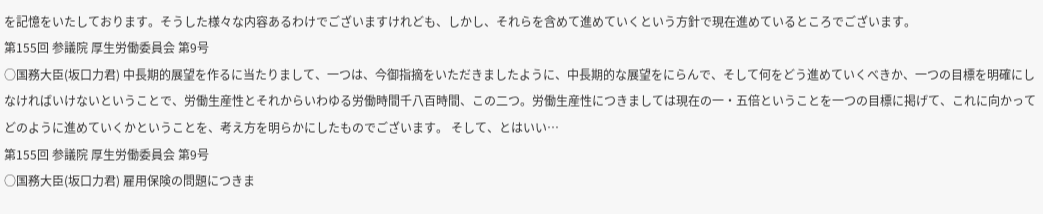を記憶をいたしております。そうした様々な内容あるわけでございますけれども、しかし、それらを含めて進めていくという方針で現在進めているところでございます。
第155回 参議院 厚生労働委員会 第9号
○国務大臣(坂口力君) 中長期的展望を作るに当たりまして、一つは、今御指摘をいただきましたように、中長期的な展望をにらんで、そして何をどう進めていくべきか、一つの目標を明確にしなければいけないということで、労働生産性とそれからいわゆる労働時間千八百時間、この二つ。労働生産性につきましては現在の一・五倍ということを一つの目標に掲げて、これに向かってどのように進めていくかということを、考え方を明らかにしたものでございます。 そして、とはいい…
第155回 参議院 厚生労働委員会 第9号
○国務大臣(坂口力君) 雇用保険の問題につきま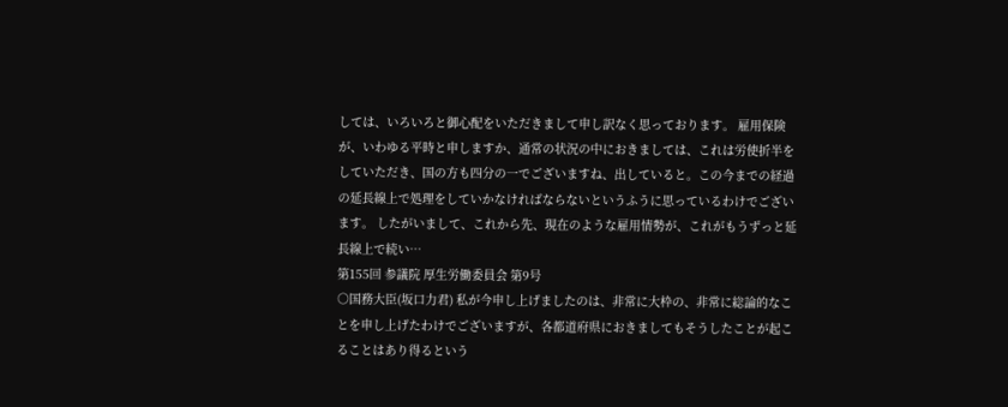しては、いろいろと御心配をいただきまして申し訳なく思っております。 雇用保険が、いわゆる平時と申しますか、通常の状況の中におきましては、これは労使折半をしていただき、国の方も四分の一でございますね、出していると。この今までの経過の延長線上で処理をしていかなければならないというふうに思っているわけでございます。 したがいまして、これから先、現在のような雇用情勢が、これがもうずっと延長線上で続い…
第155回 参議院 厚生労働委員会 第9号
○国務大臣(坂口力君) 私が今申し上げましたのは、非常に大枠の、非常に総論的なことを申し上げたわけでございますが、各都道府県におきましてもそうしたことが起こることはあり得るという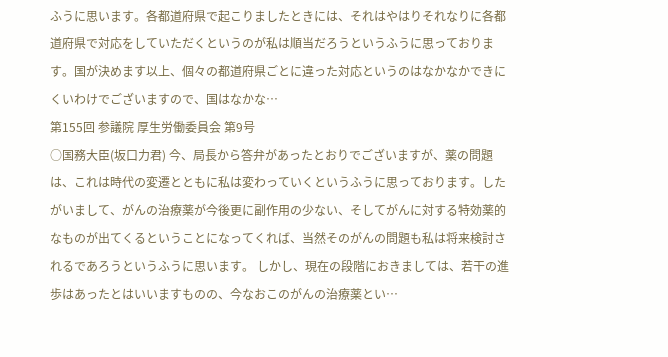ふうに思います。各都道府県で起こりましたときには、それはやはりそれなりに各都道府県で対応をしていただくというのが私は順当だろうというふうに思っております。国が決めます以上、個々の都道府県ごとに違った対応というのはなかなかできにくいわけでございますので、国はなかな…
第155回 参議院 厚生労働委員会 第9号
○国務大臣(坂口力君) 今、局長から答弁があったとおりでございますが、薬の問題は、これは時代の変遷とともに私は変わっていくというふうに思っております。したがいまして、がんの治療薬が今後更に副作用の少ない、そしてがんに対する特効薬的なものが出てくるということになってくれば、当然そのがんの問題も私は将来検討されるであろうというふうに思います。 しかし、現在の段階におきましては、若干の進歩はあったとはいいますものの、今なおこのがんの治療薬とい…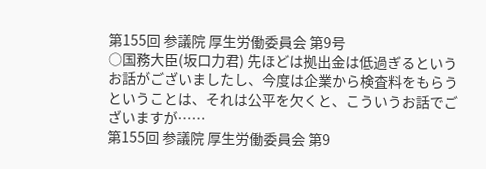第155回 参議院 厚生労働委員会 第9号
○国務大臣(坂口力君) 先ほどは拠出金は低過ぎるというお話がございましたし、今度は企業から検査料をもらうということは、それは公平を欠くと、こういうお話でございますが……
第155回 参議院 厚生労働委員会 第9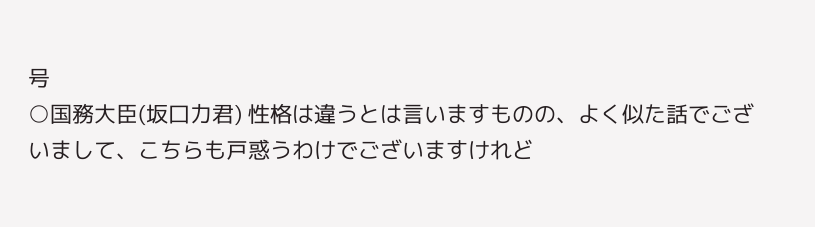号
○国務大臣(坂口力君) 性格は違うとは言いますものの、よく似た話でございまして、こちらも戸惑うわけでございますけれど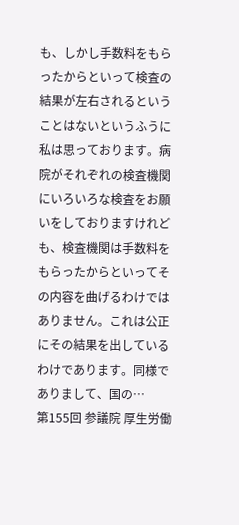も、しかし手数料をもらったからといって検査の結果が左右されるということはないというふうに私は思っております。病院がそれぞれの検査機関にいろいろな検査をお願いをしておりますけれども、検査機関は手数料をもらったからといってその内容を曲げるわけではありません。これは公正にその結果を出しているわけであります。同様でありまして、国の…
第155回 参議院 厚生労働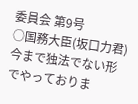委員会 第9号
○国務大臣(坂口力君) 今まで独法でない形でやっておりま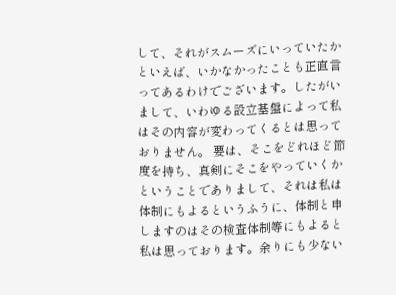して、それがスムーズにいっていたかといえば、いかなかったことも正直言ってあるわけでございます。したがいまして、いわゆる設立基盤によって私はその内容が変わってくるとは思っておりません。 要は、そこをどれほど節度を持ち、真剣にそこをやっていくかということでありまして、それは私は体制にもよるというふうに、体制と申しますのはその検査体制等にもよると私は思っております。余りにも少ない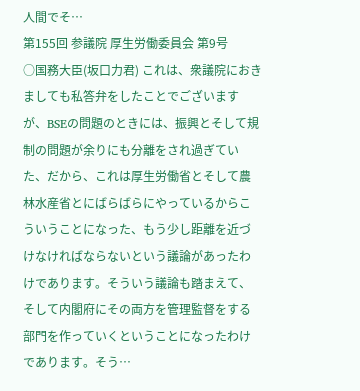人間でそ…
第155回 参議院 厚生労働委員会 第9号
○国務大臣(坂口力君) これは、衆議院におきましても私答弁をしたことでございますが、BSEの問題のときには、振興とそして規制の問題が余りにも分離をされ過ぎていた、だから、これは厚生労働省とそして農林水産省とにばらばらにやっているからこういうことになった、もう少し距離を近づけなければならないという議論があったわけであります。そういう議論も踏まえて、そして内閣府にその両方を管理監督をする部門を作っていくということになったわけであります。そう…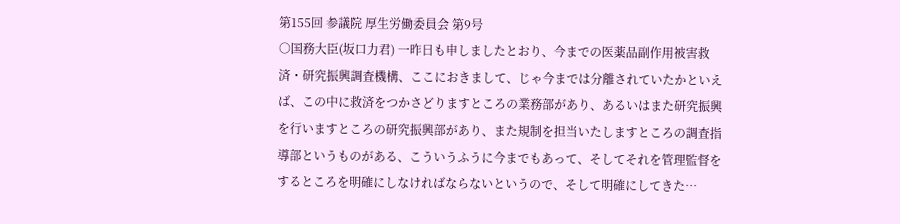第155回 参議院 厚生労働委員会 第9号
○国務大臣(坂口力君) 一昨日も申しましたとおり、今までの医薬品副作用被害救済・研究振興調査機構、ここにおきまして、じゃ今までは分離されていたかといえば、この中に救済をつかさどりますところの業務部があり、あるいはまた研究振興を行いますところの研究振興部があり、また規制を担当いたしますところの調査指導部というものがある、こういうふうに今までもあって、そしてそれを管理監督をするところを明確にしなければならないというので、そして明確にしてきた…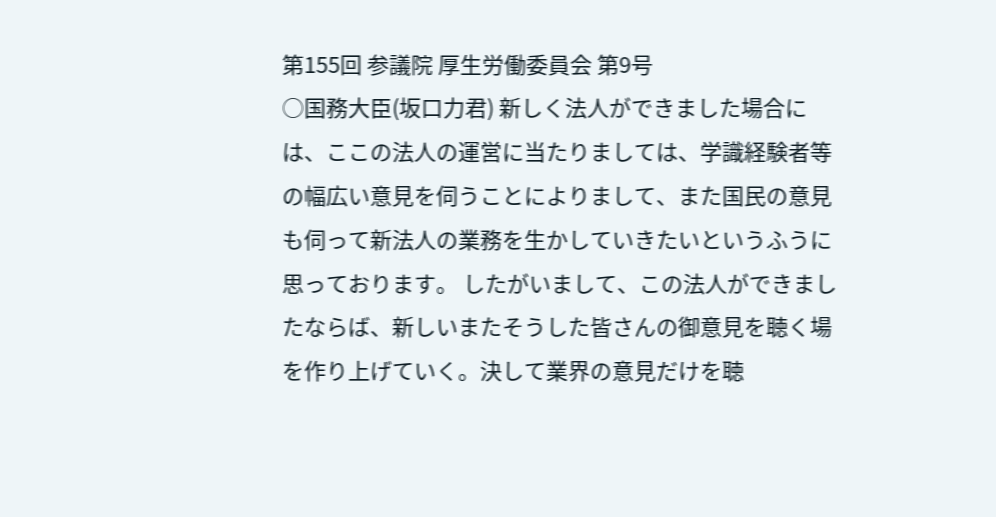第155回 参議院 厚生労働委員会 第9号
○国務大臣(坂口力君) 新しく法人ができました場合には、ここの法人の運営に当たりましては、学識経験者等の幅広い意見を伺うことによりまして、また国民の意見も伺って新法人の業務を生かしていきたいというふうに思っております。 したがいまして、この法人ができましたならば、新しいまたそうした皆さんの御意見を聴く場を作り上げていく。決して業界の意見だけを聴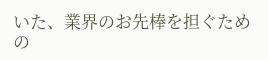いた、業界のお先棒を担ぐための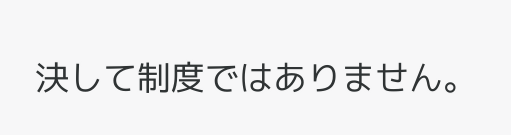決して制度ではありません。